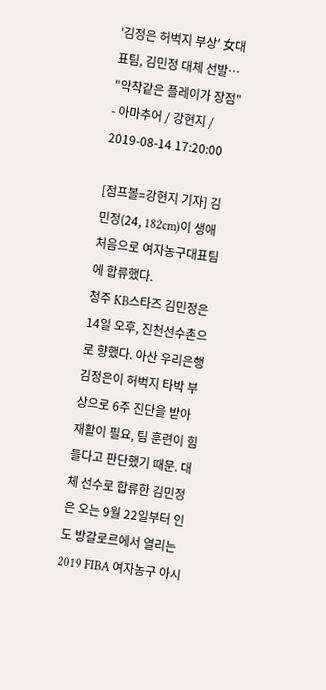'김정은 허벅지 부상' 女대표팀, 김민정 대체 선발… "악착같은 플레이가 장점"
- 아마추어 / 강현지 / 2019-08-14 17:20:00

[점프볼=강현지 기자] 김민정(24, 182cm)이 생애 처음으로 여자농구대표팀에 합류했다.
청주 KB스타즈 김민정은 14일 오후, 진천선수촌으로 향했다. 아산 우리은행 김정은이 허벅지 타박 부상으로 6주 진단을 받아 재활이 필요, 팀 훈련이 힘들다고 판단했기 때문. 대체 선수로 합류한 김민정은 오는 9월 22일부터 인도 방갈로르에서 열리는 2019 FIBA 여자농구 아시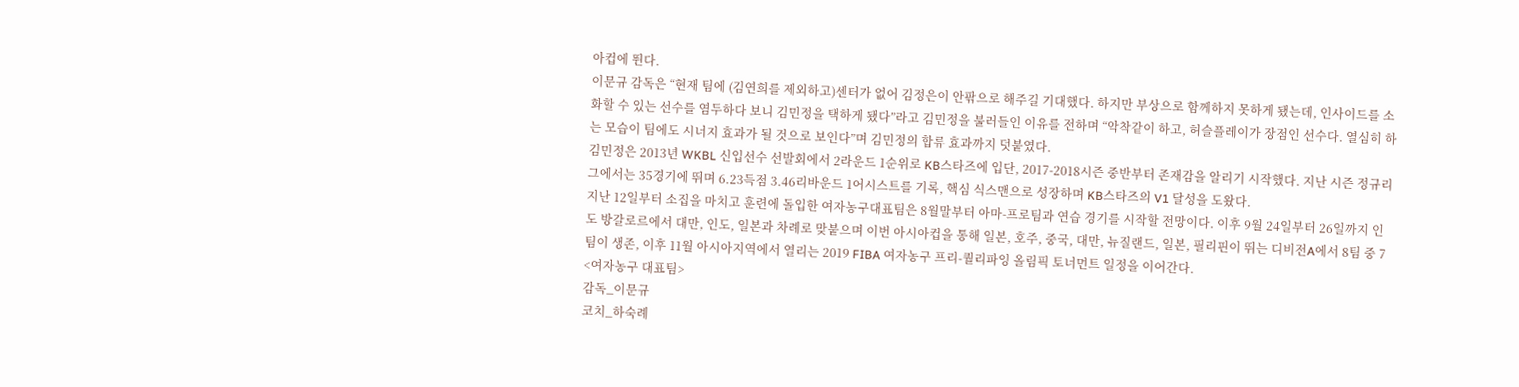아컵에 뛴다.
이문규 감독은 “현재 팀에 (김연희를 제외하고)센터가 없어 김정은이 안팎으로 해주길 기대했다. 하지만 부상으로 함께하지 못하게 됐는데, 인사이드를 소화할 수 있는 선수를 염두하다 보니 김민정을 택하게 됐다”라고 김민정을 불러들인 이유를 전하며 “악착같이 하고, 허슬플레이가 장점인 선수다. 열심히 하는 모습이 팀에도 시너지 효과가 될 것으로 보인다”며 김민정의 합류 효과까지 덧붙였다.
김민정은 2013년 WKBL 신입선수 선발회에서 2라운드 1순위로 KB스타즈에 입단, 2017-2018시즌 중반부터 존재감을 알리기 시작했다. 지난 시즌 정규리그에서는 35경기에 뛰며 6.23득점 3.46리바운드 1어시스트를 기록, 핵심 식스맨으로 성장하며 KB스타즈의 V1 달성을 도왔다.
지난 12일부터 소집을 마치고 훈련에 돌입한 여자농구대표팀은 8월말부터 아마-프로팀과 연습 경기를 시작할 전망이다. 이후 9월 24일부터 26일까지 인도 방갈로르에서 대만, 인도, 일본과 차례로 맞붙으며 이번 아시아컵을 통해 일본, 호주, 중국, 대만, 뉴질랜드, 일본, 필리핀이 뛰는 디비전A에서 8팀 중 7팀이 생존, 이후 11월 아시아지역에서 열리는 2019 FIBA 여자농구 프리-퀄리파잉 올림픽 토너먼트 일정을 이어간다.
<여자농구 대표팀>
감독_이문규
코치_하숙례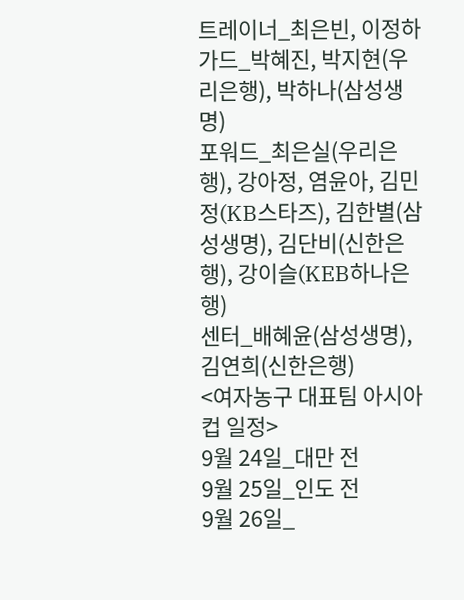트레이너_최은빈, 이정하
가드_박혜진, 박지현(우리은행), 박하나(삼성생명)
포워드_최은실(우리은행), 강아정, 염윤아, 김민정(KB스타즈), 김한별(삼성생명), 김단비(신한은행), 강이슬(KEB하나은행)
센터_배혜윤(삼성생명), 김연희(신한은행)
<여자농구 대표팀 아시아컵 일정>
9월 24일_대만 전
9월 25일_인도 전
9월 26일_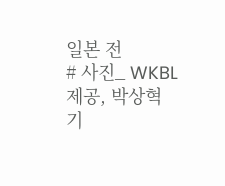일본 전
# 사진_ WKBL 제공, 박상혁 기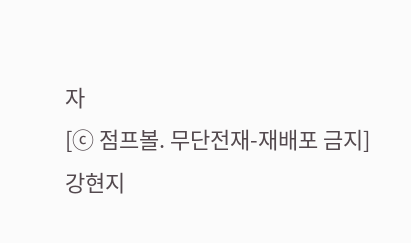자
[ⓒ 점프볼. 무단전재-재배포 금지]
강현지